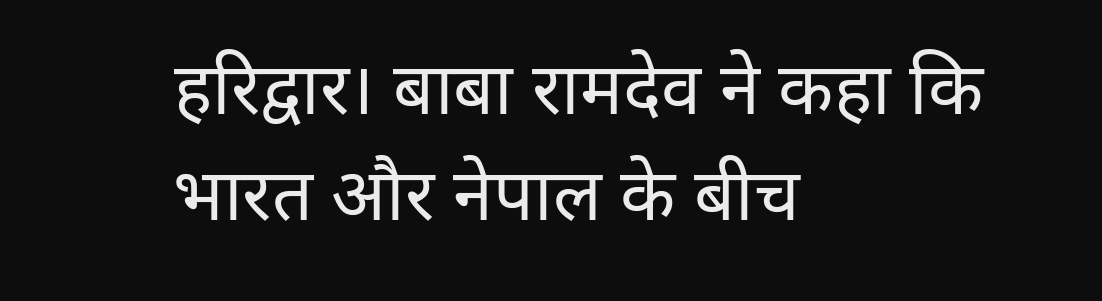हरिद्वार। बाबा रामदेव ने कहा कि भारत और नेपाल के बीच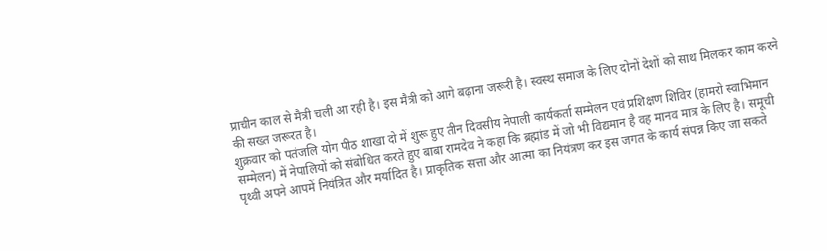प्राचीन काल से मैत्री चली आ रही है। इस मैत्री को आगे बढ़ाना जरूरी है। स्वस्थ समाज के लिए दोनों देशों को साथ मिलकर काम करने की सख्त जरूरत है।
शुक्रवार को पतंजलि योग पीठ शाखा दो में शुरू हुए तीन दिवसीय नेपाली कार्यकर्ता सम्मेलन एवं प्रशिक्षण शिविर (हामरो स्वाभिमान सम्मेलन) में नेपालियों को संबोधित करते हुए बाबा रामदेव ने कहा कि ब्रह्मांड में जो भी विद्यमान है वह मानव मात्र के लिए है। समूची पृथ्वी अपने आपमें नियंत्रित और मर्यादित है। प्राकृतिक सत्ता और आत्मा का नियंत्रण कर इस जगत के कार्य संपन्न किए जा सकते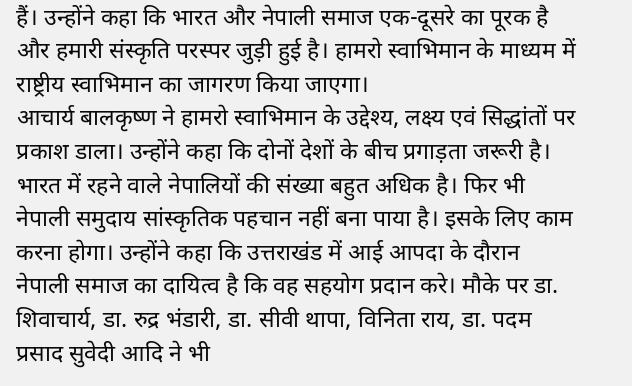हैं। उन्होंने कहा कि भारत और नेपाली समाज एक-दूसरे का पूरक है और हमारी संस्कृति परस्पर जुड़ी हुई है। हामरो स्वाभिमान के माध्यम में राष्ट्रीय स्वाभिमान का जागरण किया जाएगा।
आचार्य बालकृष्ण ने हामरो स्वाभिमान के उद्देश्य, लक्ष्य एवं सिद्धांतों पर प्रकाश डाला। उन्होंने कहा कि दोनों देशों के बीच प्रगाड़ता जरूरी है। भारत में रहने वाले नेपालियों की संख्या बहुत अधिक है। फिर भी नेपाली समुदाय सांस्कृतिक पहचान नहीं बना पाया है। इसके लिए काम करना होगा। उन्होंने कहा कि उत्तराखंड में आई आपदा के दौरान नेपाली समाज का दायित्व है कि वह सहयोग प्रदान करे। मौके पर डा. शिवाचार्य, डा. रुद्र भंडारी, डा. सीवी थापा, विनिता राय, डा. पदम प्रसाद सुवेदी आदि ने भी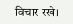विचार रखे।